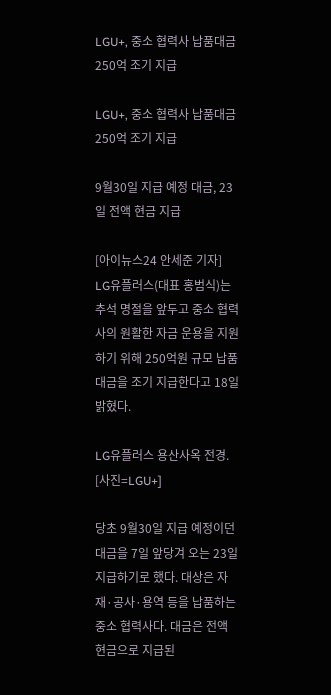LGU+, 중소 협력사 납품대금 250억 조기 지급

LGU+, 중소 협력사 납품대금 250억 조기 지급

9월30일 지급 예정 대금, 23일 전액 현금 지급

[아이뉴스24 안세준 기자] LG유플러스(대표 홍범식)는 추석 명절을 앞두고 중소 협력사의 원활한 자금 운용을 지원하기 위해 250억원 규모 납품대금을 조기 지급한다고 18일 밝혔다.

LG유플러스 용산사옥 전경. [사진=LGU+]

당초 9월30일 지급 예정이던 대금을 7일 앞당겨 오는 23일 지급하기로 했다. 대상은 자재·공사·용역 등을 납품하는 중소 협력사다. 대금은 전액 현금으로 지급된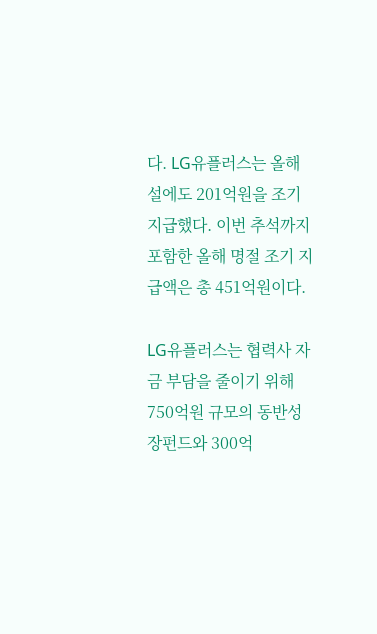다. LG유플러스는 올해 설에도 201억원을 조기 지급했다. 이번 추석까지 포함한 올해 명절 조기 지급액은 총 451억원이다.

LG유플러스는 협력사 자금 부담을 줄이기 위해 750억원 규모의 동반성장펀드와 300억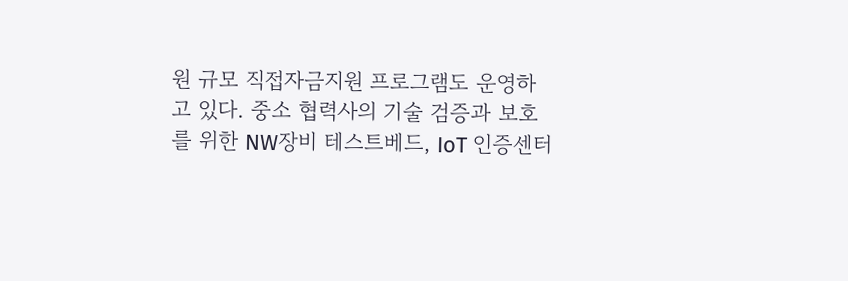원 규모 직접자금지원 프로그램도 운영하고 있다. 중소 협력사의 기술 검증과 보호를 위한 NW장비 테스트베드, IoT 인증센터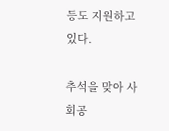등도 지원하고 있다.

추석을 맞아 사회공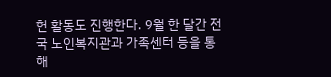헌 활동도 진행한다. 9월 한 달간 전국 노인복지관과 가족센터 등을 통해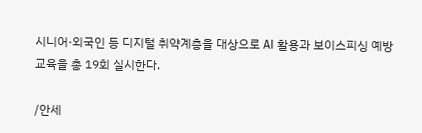시니어·외국인 등 디지털 취약계층을 대상으로 AI 활용과 보이스피싱 예방 교육을 총 19회 실시한다.

/안세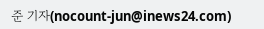준 기자(nocount-jun@inews24.com)